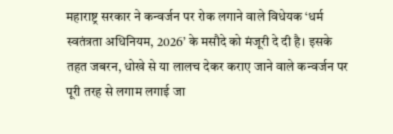महाराष्ट्र सरकार ने कन्वर्जन पर रोक लगाने वाले विधेयक ‘धर्म स्वतंत्रता अधिनियम, 2026’ के मसौदे को मंजूरी दे दी है। इसके तहत जबरन, धोखे से या लालच देकर कराए जाने वाले कन्वर्जन पर पूरी तरह से लगाम लगाई जा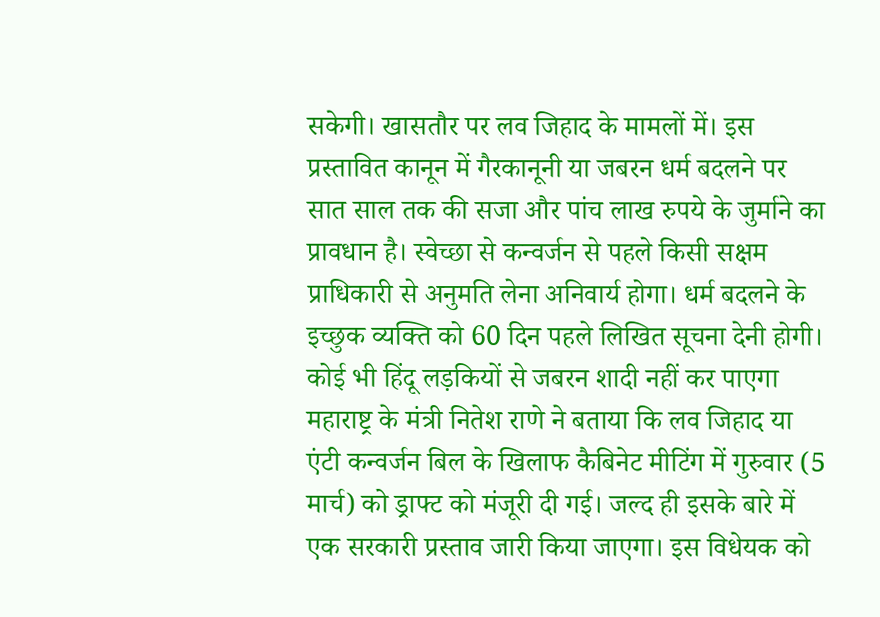सकेगी। खासतौर पर लव जिहाद के मामलों में। इस प्रस्तावित कानून में गैरकानूनी या जबरन धर्म बदलने पर सात साल तक की सजा और पांच लाख रुपये के जुर्माने का प्रावधान है। स्वेच्छा से कन्वर्जन से पहले किसी सक्षम प्राधिकारी से अनुमति लेना अनिवार्य होगा। धर्म बदलने के इच्छुक व्यक्ति को 60 दिन पहले लिखित सूचना देनी होगी।
कोई भी हिंदू लड़कियों से जबरन शादी नहीं कर पाएगा
महाराष्ट्र के मंत्री नितेश राणे ने बताया कि लव जिहाद या एंटी कन्वर्जन बिल के खिलाफ कैबिनेट मीटिंग में गुरुवार (5 मार्च) को ड्राफ्ट को मंजूरी दी गई। जल्द ही इसके बारे में एक सरकारी प्रस्ताव जारी किया जाएगा। इस विधेयक को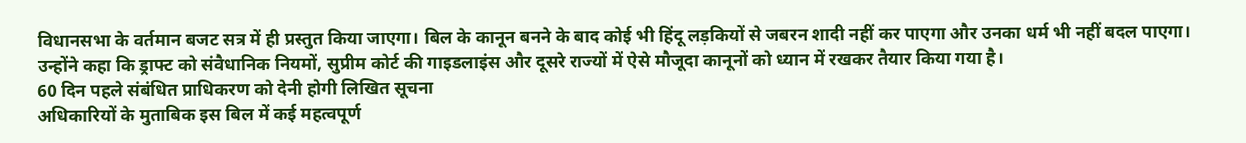विधानसभा के वर्तमान बजट सत्र में ही प्रस्तुत किया जाएगा। बिल के कानून बनने के बाद कोई भी हिंदू लड़कियों से जबरन शादी नहीं कर पाएगा और उनका धर्म भी नहीं बदल पाएगा।
उन्होंने कहा कि ड्राफ्ट को संवैधानिक नियमों, सुप्रीम कोर्ट की गाइडलाइंस और दूसरे राज्यों में ऐसे मौजूदा कानूनों को ध्यान में रखकर तैयार किया गया है।
60 दिन पहले संबंधित प्राधिकरण को देनी होगी लिखित सूचना
अधिकारियों के मुताबिक इस बिल में कई महत्वपूर्ण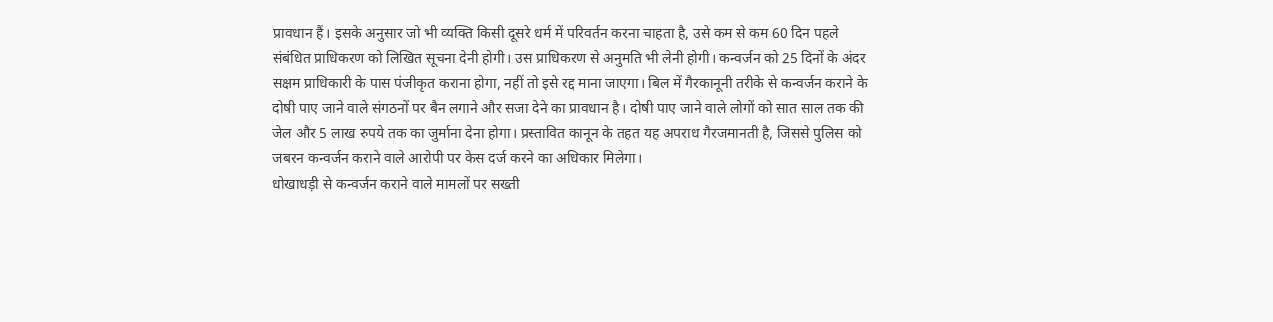प्रावधान हैं। इसके अनुसार जो भी व्यक्ति किसी दूसरे धर्म में परिवर्तन करना चाहता है, उसे कम से कम 60 दिन पहले संबंधित प्राधिकरण को लिखित सूचना देनी होगी। उस प्राधिकरण से अनुमति भी लेनी होगी। कन्वर्जन को 25 दिनों के अंदर सक्षम प्राधिकारी के पास पंजीकृत कराना होगा, नहीं तो इसे रद्द माना जाएगा। बिल में गैरकानूनी तरीके से कन्वर्जन कराने के दोषी पाए जाने वाले संगठनों पर बैन लगाने और सजा देने का प्रावधान है। दोषी पाए जाने वाले लोगों को सात साल तक की जेल और 5 लाख रुपये तक का जुर्माना देना होगा। प्रस्तावित कानून के तहत यह अपराध गैरजमानती है, जिससे पुलिस को जबरन कन्वर्जन कराने वाले आरोपी पर केस दर्ज करने का अधिकार मिलेगा।
धोखाधड़ी से कन्वर्जन कराने वाले मामलों पर सख्ती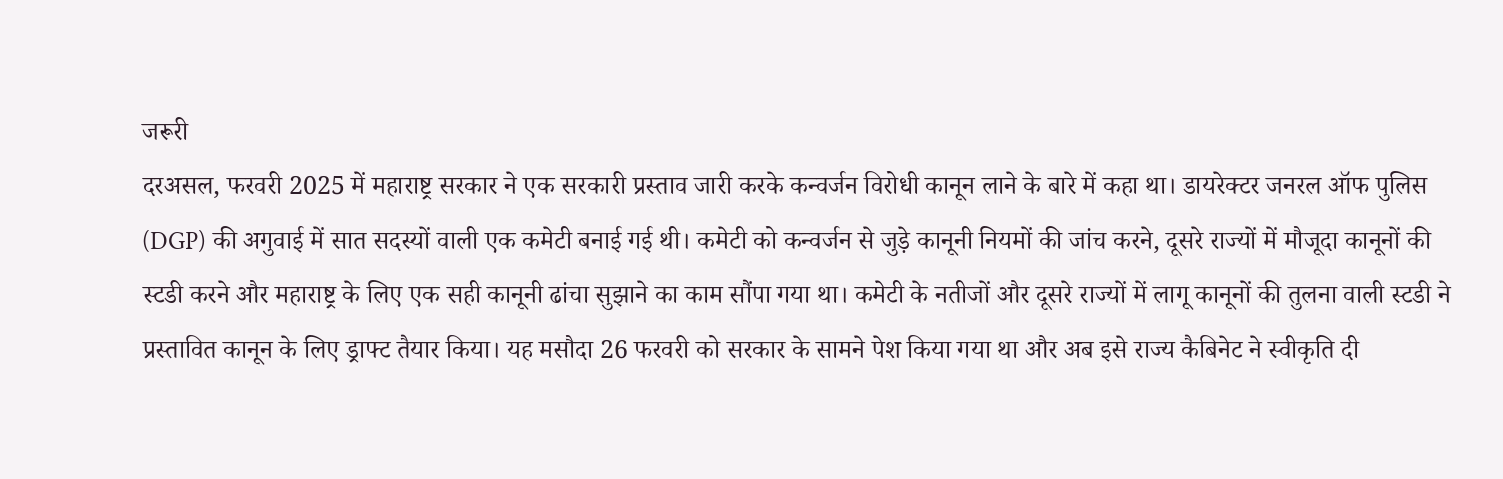जरूरी
दरअसल, फरवरी 2025 में महाराष्ट्र सरकार ने एक सरकारी प्रस्ताव जारी करके कन्वर्जन विरोधी कानून लाने के बारे में कहा था। डायरेक्टर जनरल ऑफ पुलिस (DGP) की अगुवाई में सात सदस्यों वाली एक कमेटी बनाई गई थी। कमेटी को कन्वर्जन से जुड़े कानूनी नियमों की जांच करने, दूसरे राज्यों में मौजूदा कानूनों की स्टडी करने और महाराष्ट्र के लिए एक सही कानूनी ढांचा सुझाने का काम सौंपा गया था। कमेटी के नतीजों और दूसरे राज्यों में लागू कानूनों की तुलना वाली स्टडी ने प्रस्तावित कानून के लिए ड्राफ्ट तैयार किया। यह मसौदा 26 फरवरी को सरकार के सामने पेश किया गया था और अब इसे राज्य कैबिनेट ने स्वीकृति दी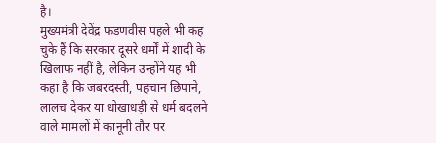है।
मुख्यमंत्री देवेंद्र फडणवीस पहले भी कह चुके हैं कि सरकार दूसरे धर्मों में शादी के खिलाफ नहीं है, लेकिन उन्होंने यह भी कहा है कि जबरदस्ती, पहचान छिपाने, लालच देकर या धोखाधड़ी से धर्म बदलने वाले मामलों में कानूनी तौर पर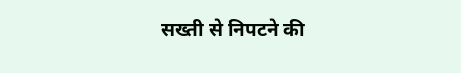सख्ती से निपटने की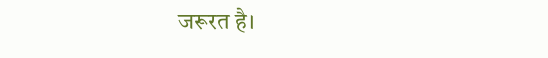जरूरत है।